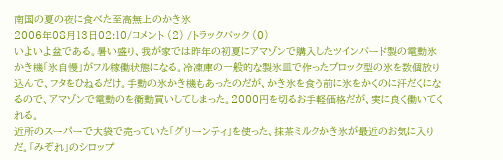南国の夏の夜に食べた至高無上のかき氷
2006年08月13日02:10/コメント (2) /トラックバック (0)
いよいよ盆である。暑い盛り、我が家では昨年の初夏にアマゾンで購入したツインバード製の電動氷かき機「氷自慢」がフル稼働状態になる。冷凍庫の一般的な製氷皿で作ったブロック型の氷を数個放り込んで、フタをひねるだけ。手動の氷かき機もあったのだが、かき氷を食う前に氷をかくのに汗だくになるので、アマゾンで電動のを衝動買いしてしまった。2000円を切るお手軽価格だが、実に良く働いてくれる。
近所のスーパーで大袋で売っていた「グリーンティ」を使った、抹茶ミルクかき氷が最近のお気に入りだ。「みぞれ」のシロップ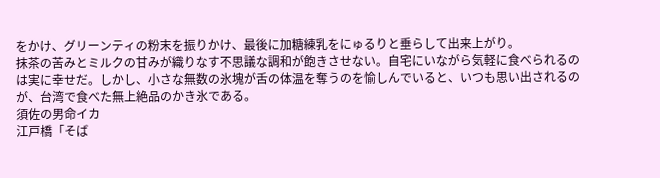をかけ、グリーンティの粉末を振りかけ、最後に加糖練乳をにゅるりと垂らして出来上がり。
抹茶の苦みとミルクの甘みが織りなす不思議な調和が飽きさせない。自宅にいながら気軽に食べられるのは実に幸せだ。しかし、小さな無数の氷塊が舌の体温を奪うのを愉しんでいると、いつも思い出されるのが、台湾で食べた無上絶品のかき氷である。
須佐の男命イカ
江戸橋「そば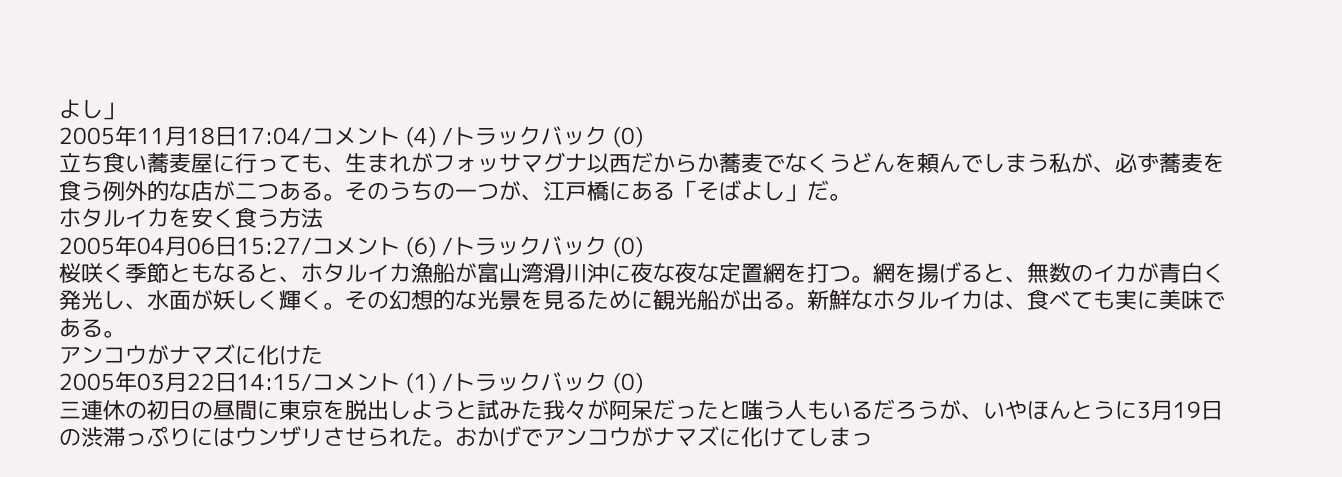よし」
2005年11月18日17:04/コメント (4) /トラックバック (0)
立ち食い蕎麦屋に行っても、生まれがフォッサマグナ以西だからか蕎麦でなくうどんを頼んでしまう私が、必ず蕎麦を食う例外的な店が二つある。そのうちの一つが、江戸橋にある「そばよし」だ。
ホタルイカを安く食う方法
2005年04月06日15:27/コメント (6) /トラックバック (0)
桜咲く季節ともなると、ホタルイカ漁船が富山湾滑川沖に夜な夜な定置網を打つ。網を揚げると、無数のイカが青白く発光し、水面が妖しく輝く。その幻想的な光景を見るために観光船が出る。新鮮なホタルイカは、食べても実に美味である。
アンコウがナマズに化けた
2005年03月22日14:15/コメント (1) /トラックバック (0)
三連休の初日の昼間に東京を脱出しようと試みた我々が阿呆だったと嗤う人もいるだろうが、いやほんとうに3月19日の渋滞っぷりにはウンザリさせられた。おかげでアンコウがナマズに化けてしまっ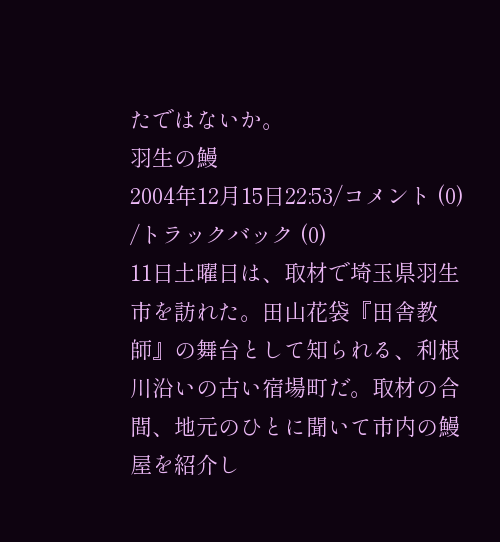たではないか。
羽生の鰻
2004年12月15日22:53/コメント (0) /トラックバック (0)
11日土曜日は、取材で埼玉県羽生市を訪れた。田山花袋『田舎教師』の舞台として知られる、利根川沿いの古い宿場町だ。取材の合間、地元のひとに聞いて市内の鰻屋を紹介し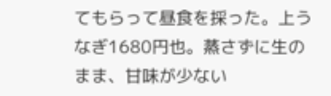てもらって昼食を採った。上うなぎ1680円也。蒸さずに生のまま、甘味が少ない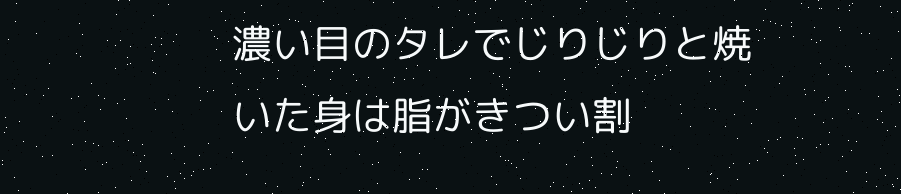濃い目のタレでじりじりと焼いた身は脂がきつい割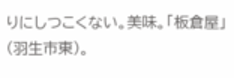りにしつこくない。美味。「板倉屋」(羽生市東)。